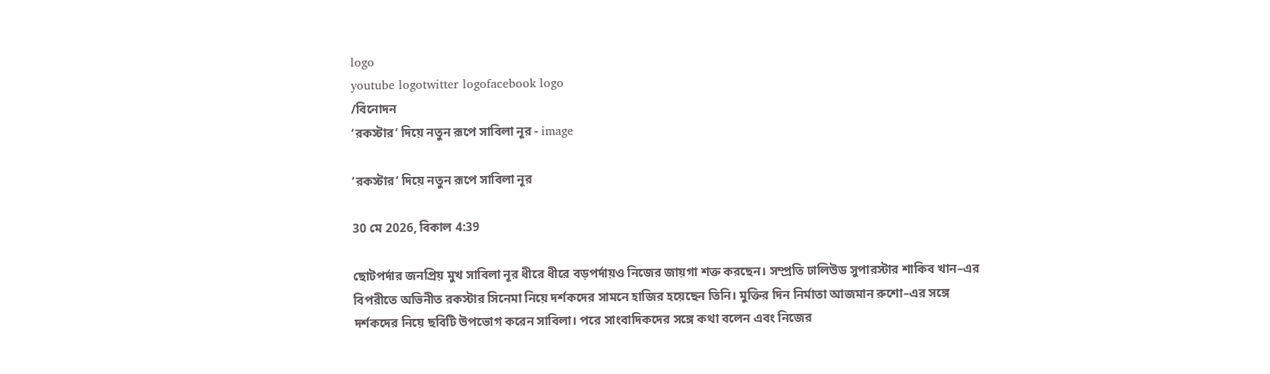logo
youtube logotwitter logofacebook logo
/বিনোদন
‘রকস্টার’ দিয়ে নতুন রূপে সাবিলা নূর - image

‘রকস্টার’ দিয়ে নতুন রূপে সাবিলা নূর

30 মে 2026, বিকাল 4:39

ছোটপর্দার জনপ্রিয় মুখ সাবিলা নূর ধীরে ধীরে বড়পর্দায়ও নিজের জায়গা শক্ত করছেন। সম্প্রতি ঢালিউড সুপারস্টার শাকিব খান–এর বিপরীতে অভিনীত রকস্টার সিনেমা নিয়ে দর্শকদের সামনে হাজির হয়েছেন তিনি। মুক্তির দিন নির্মাতা আজমান রুশো–এর সঙ্গে দর্শকদের নিয়ে ছবিটি উপভোগ করেন সাবিলা। পরে সাংবাদিকদের সঙ্গে কথা বলেন এবং নিজের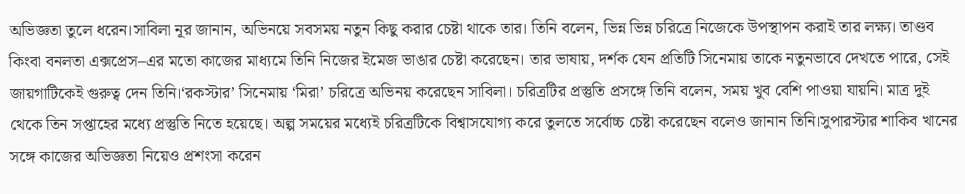অভিজ্ঞতা তুলে ধরেন।সাবিলা নূর জানান, অভিনয়ে সবসময় নতুন কিছু করার চেষ্টা থাকে তার। তিনি বলেন, ভিন্ন ভিন্ন চরিত্রে নিজেকে উপস্থাপন করাই তার লক্ষ্য। তাণ্ডব কিংবা বনলতা এক্সপ্রেস–এর মতো কাজের মাধ্যমে তিনি নিজের ইমেজ ভাঙার চেষ্টা করেছেন। তার ভাষায়, দর্শক যেন প্রতিটি সিনেমায় তাকে নতুনভাবে দেখতে পারে, সেই জায়গাটিকেই গুরুত্ব দেন তিনি।‘রকস্টার’ সিনেমায় ‘মিরা’ চরিত্রে অভিনয় করেছেন সাবিলা। চরিত্রটির প্রস্তুতি প্রসঙ্গে তিনি বলেন, সময় খুব বেশি পাওয়া যায়নি। মাত্র দুই থেকে তিন সপ্তাহের মধ্যে প্রস্তুতি নিতে হয়েছে। অল্প সময়ের মধ্যেই চরিত্রটিকে বিশ্বাসযোগ্য করে তুলতে সর্বোচ্চ চেষ্টা করেছেন বলেও জানান তিনি।সুপারস্টার শাকিব খানের সঙ্গে কাজের অভিজ্ঞতা নিয়েও প্রশংসা করেন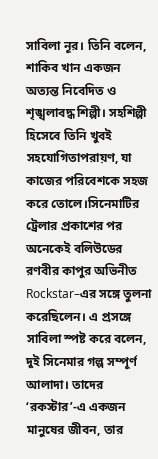সাবিলা নূর। তিনি বলেন, শাকিব খান একজন অত্যন্ত নিবেদিত ও শৃঙ্খলাবদ্ধ শিল্পী। সহশিল্পী হিসেবে তিনি খুবই সহযোগিতাপরায়ণ, যা কাজের পরিবেশকে সহজ করে তোলে।সিনেমাটির ট্রেলার প্রকাশের পর অনেকেই বলিউডের রণবীর কাপুর অভিনীত Rockstar–এর সঙ্গে তুলনা করেছিলেন। এ প্রসঙ্গে সাবিলা স্পষ্ট করে বলেন, দুই সিনেমার গল্প সম্পূর্ণ আলাদা। তাদের ‘রকস্টার’-এ একজন মানুষের জীবন, তার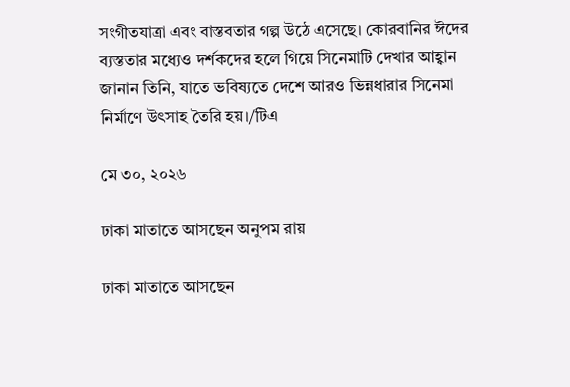সংগীতযাত্রা এবং বাস্তবতার গল্প উঠে এসেছে। কোরবানির ঈদের ব্যস্ততার মধ্যেও দর্শকদের হলে গিয়ে সিনেমাটি দেখার আহ্বান জানান তিনি, যাতে ভবিষ্যতে দেশে আরও ভিন্নধারার সিনেমা নির্মাণে উৎসাহ তৈরি হয়।/টিএ

মে ৩০, ২০২৬

ঢাকা মাতাতে আসছেন অনুপম রায়

ঢাকা মাতাতে আসছেন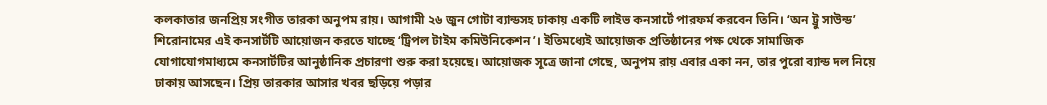কলকাতার জনপ্রিয় সংগীত তারকা অনুপম রায়। আগামী ২৬ জুন গোটা ব্যান্ডসহ ঢাকায় একটি লাইভ কনসার্টে পারফর্ম করবেন তিনি। ‘অন ট্রু সাউন্ড’ শিরোনামের এই কনসার্টটি আয়োজন করতে যাচ্ছে ‘ট্রিপল টাইম কমিউনিকেশন’। ইতিমধ্যেই আয়োজক প্রতিষ্ঠানের পক্ষ থেকে সামাজিক যোগাযোগমাধ্যমে কনসার্টটির আনুষ্ঠানিক প্রচারণা শুরু করা হয়েছে। আয়োজক সূত্রে জানা গেছে, অনুপম রায় এবার একা নন, তার পুরো ব্যান্ড দল নিয়ে ঢাকায় আসছেন। প্রিয় তারকার আসার খবর ছড়িয়ে পড়ার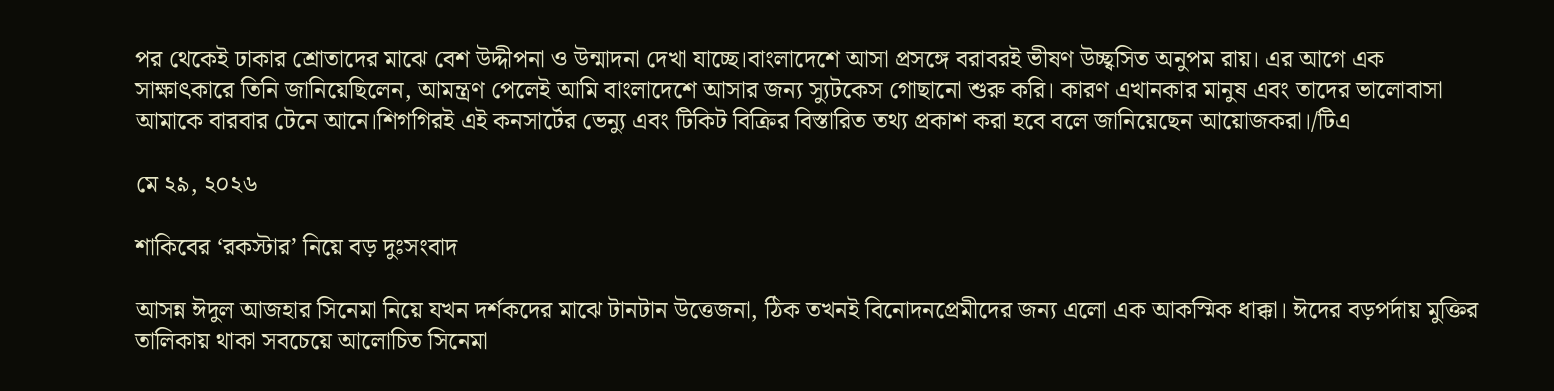পর থেকেই ঢাকার শ্রোতাদের মাঝে বেশ উদ্দীপনা ও উন্মাদনা দেখা যাচ্ছে।বাংলাদেশে আসা প্রসঙ্গে বরাবরই ভীষণ উচ্ছ্বসিত অনুপম রায়। এর আগে এক সাক্ষাৎকারে তিনি জানিয়েছিলেন, আমন্ত্রণ পেলেই আমি বাংলাদেশে আসার জন্য স্যুটকেস গোছানো শুরু করি। কারণ এখানকার মানুষ এবং তাদের ভালোবাসা আমাকে বারবার টেনে আনে।শিগগিরই এই কনসার্টের ভেন্যু এবং টিকিট বিক্রির বিস্তারিত তথ্য প্রকাশ করা হবে বলে জানিয়েছেন আয়োজকরা।/টিএ

মে ২৯, ২০২৬

শাকিবের ‘রকস্টার’ নিয়ে বড় দুঃসংবাদ

আসন্ন ঈদুল আজহার সিনেমা নিয়ে যখন দর্শকদের মাঝে টানটান উত্তেজনা, ঠিক তখনই বিনোদনপ্রেমীদের জন্য এলো এক আকস্মিক ধাক্কা। ঈদের বড়পর্দায় মুক্তির তালিকায় থাকা সবচেয়ে আলোচিত সিনেমা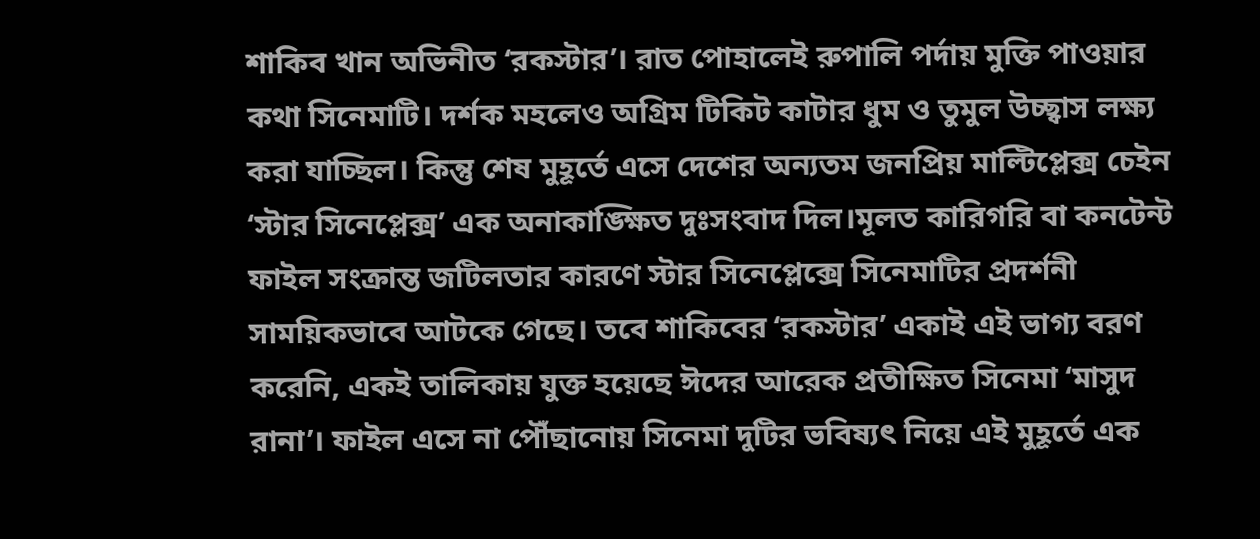শাকিব খান অভিনীত ‘রকস্টার’। রাত পোহালেই রুপালি পর্দায় মুক্তি পাওয়ার কথা সিনেমাটি। দর্শক মহলেও অগ্রিম টিকিট কাটার ধুম ও তুমুল উচ্ছ্বাস লক্ষ্য করা যাচ্ছিল। কিন্তু শেষ মুহূর্তে এসে দেশের অন্যতম জনপ্রিয় মাল্টিপ্লেক্স চেইন ‘স্টার সিনেপ্লেক্স’ এক অনাকাঙ্ক্ষিত দুঃসংবাদ দিল।মূলত কারিগরি বা কনটেন্ট ফাইল সংক্রান্ত জটিলতার কারণে স্টার সিনেপ্লেক্সে সিনেমাটির প্রদর্শনী সাময়িকভাবে আটকে গেছে। তবে শাকিবের ‘রকস্টার’ একাই এই ভাগ্য বরণ করেনি, একই তালিকায় যুক্ত হয়েছে ঈদের আরেক প্রতীক্ষিত সিনেমা ‘মাসুদ রানা’। ফাইল এসে না পৌঁছানোয় সিনেমা দুটির ভবিষ্যৎ নিয়ে এই মুহূর্তে এক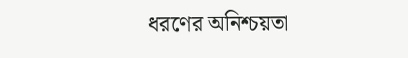ধরণের অনিশ্চয়তা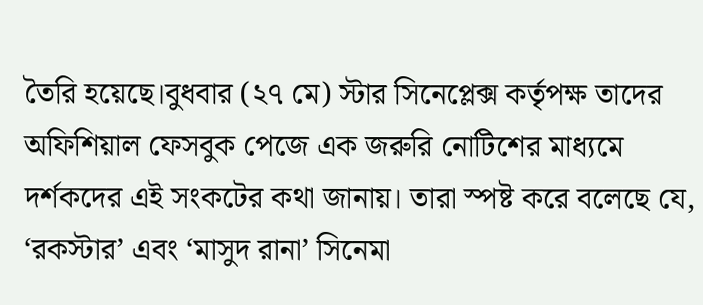তৈরি হয়েছে।বুধবার (২৭ মে) স্টার সিনেপ্লেক্স কর্তৃপক্ষ তাদের অফিশিয়াল ফেসবুক পেজে এক জরুরি নোটিশের মাধ্যমে দর্শকদের এই সংকটের কথা জানায়। তারা স্পষ্ট করে বলেছে যে, ‘রকস্টার’ এবং ‘মাসুদ রানা’ সিনেমা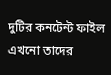দুটির কনটেন্ট ফাইল এখনো তাদের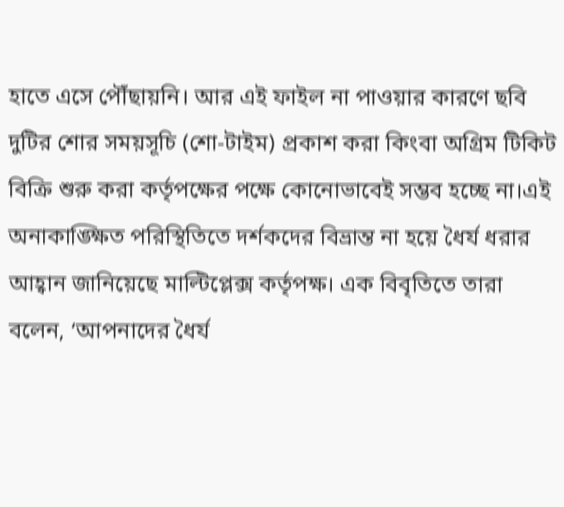হাতে এসে পৌঁছায়নি। আর এই ফাইল না পাওয়ার কারণে ছবি দুটির শোর সময়সূচি (শো-টাইম) প্রকাশ করা কিংবা অগ্রিম টিকিট বিক্রি শুরু করা কর্তৃপক্ষের পক্ষে কোনোভাবেই সম্ভব হচ্ছে না।এই অনাকাঙ্ক্ষিত পরিস্থিতিতে দর্শকদের বিভ্রান্ত না হয়ে ধৈর্য ধরার আহ্বান জানিয়েছে মাল্টিপ্লেক্স কর্তৃপক্ষ। এক বিবৃতিতে তারা বলেন, ‘আপনাদের ধৈর্য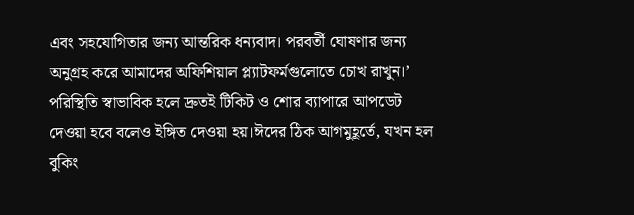এবং সহযোগিতার জন্য আন্তরিক ধন্যবাদ। পরবর্তী ঘোষণার জন্য অনুগ্রহ করে আমাদের অফিশিয়াল প্ল্যাটফর্মগুলোতে চোখ রাখুন।’ পরিস্থিতি স্বাভাবিক হলে দ্রুতই টিকিট ও শোর ব্যাপারে আপডেট দেওয়া হবে বলেও ইঙ্গিত দেওয়া হয়।ঈদের ঠিক আগমুহূর্তে, যখন হল বুকিং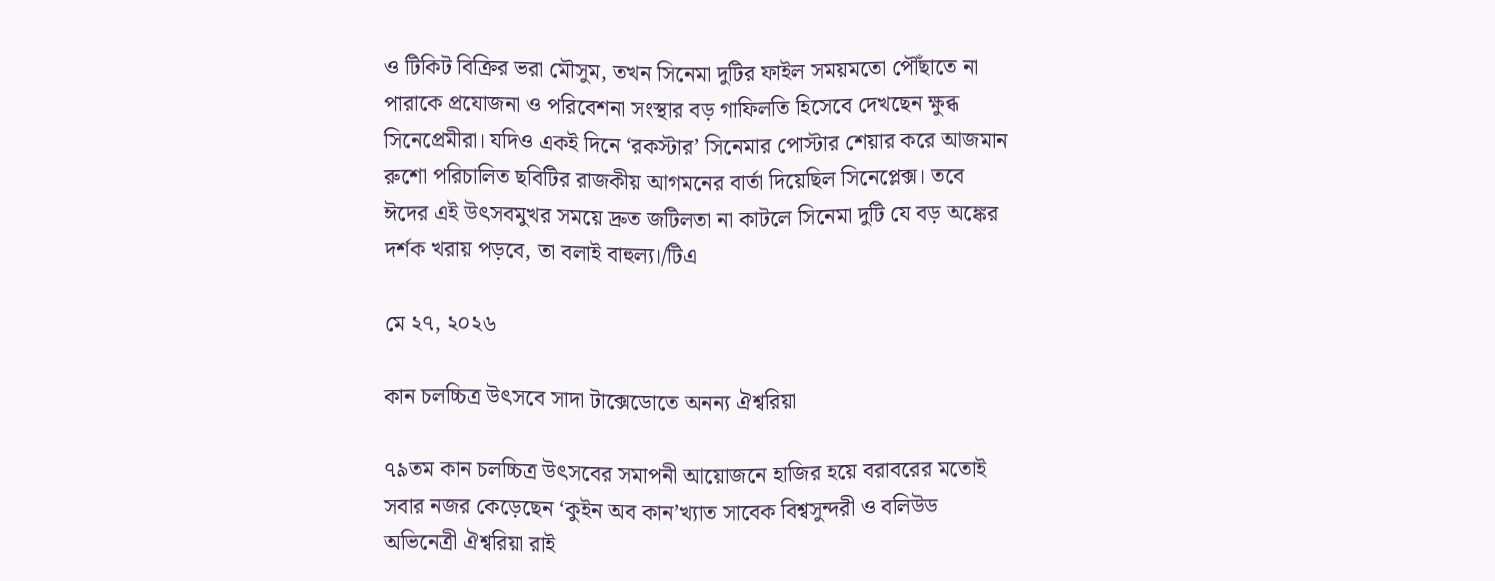ও টিকিট বিক্রির ভরা মৌসুম, তখন সিনেমা দুটির ফাইল সময়মতো পৌঁছাতে না পারাকে প্রযোজনা ও পরিবেশনা সংস্থার বড় গাফিলতি হিসেবে দেখছেন ক্ষুব্ধ সিনেপ্রেমীরা। যদিও একই দিনে ‘রকস্টার’ সিনেমার পোস্টার শেয়ার করে আজমান রুশো পরিচালিত ছবিটির রাজকীয় আগমনের বার্তা দিয়েছিল সিনেপ্লেক্স। তবে ঈদের এই উৎসবমুখর সময়ে দ্রুত জটিলতা না কাটলে সিনেমা দুটি যে বড় অঙ্কের দর্শক খরায় পড়বে, তা বলাই বাহুল্য।/টিএ

মে ২৭, ২০২৬

কান চলচ্চিত্র উৎসবে সাদা টাক্সেডোতে অনন্য ঐশ্বরিয়া

৭৯তম কান চলচ্চিত্র উৎসবের সমাপনী আয়োজনে হাজির হয়ে বরাবরের মতোই সবার নজর কেড়েছেন ‘কুইন অব কান’খ্যাত সাবেক বিশ্বসুন্দরী ও বলিউড অভিনেত্রী ঐশ্বরিয়া রাই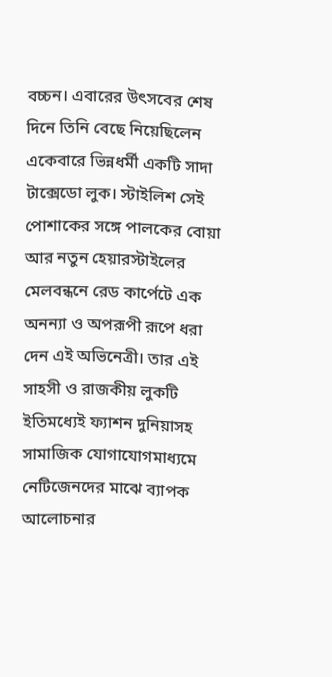বচ্চন। এবারের উৎসবের শেষ দিনে তিনি বেছে নিয়েছিলেন একেবারে ভিন্নধর্মী একটি সাদা টাক্সেডো লুক। স্টাইলিশ সেই পোশাকের সঙ্গে পালকের বোয়া আর নতুন হেয়ারস্টাইলের মেলবন্ধনে রেড কার্পেটে এক অনন্যা ও অপরূপী রূপে ধরা দেন এই অভিনেত্রী। তার এই সাহসী ও রাজকীয় লুকটি ইতিমধ্যেই ফ্যাশন দুনিয়াসহ সামাজিক যোগাযোগমাধ্যমে নেটিজেনদের মাঝে ব্যাপক আলোচনার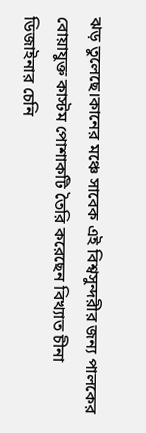ঝড় তুলেছে।কানের মঞ্চে সাবেক এই বিশ্বসুন্দরীর জন্য পালকের বোয়াযুক্ত কাস্টম পোশাকটি তৈরি করেছেন বিখ্যাত চীনা ডিজাইনার চেনি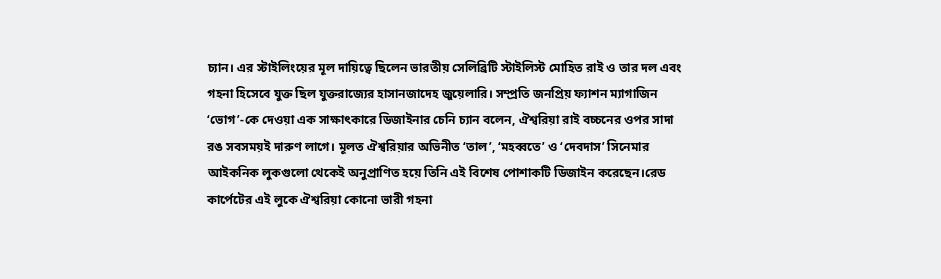চ্যান। এর স্টাইলিংয়ের মূল দায়িত্বে ছিলেন ভারতীয় সেলিব্রিটি স্টাইলিস্ট মোহিত রাই ও তার দল এবং গহনা হিসেবে যুক্ত ছিল যুক্তরাজ্যের হাসানজাদেহ জুয়েলারি। সম্প্রতি জনপ্রিয় ফ্যাশন ম্যাগাজিন ‘ভোগ’-কে দেওয়া এক সাক্ষাৎকারে ডিজাইনার চেনি চ্যান বলেন, ঐশ্বরিয়া রাই বচ্চনের ওপর সাদা রঙ সবসময়ই দারুণ লাগে। মূলত ঐশ্বরিয়ার অভিনীত ‘তাল’, ‘মহব্বতে’ ও ‘দেবদাস’ সিনেমার আইকনিক লুকগুলো থেকেই অনুপ্রাণিত হয়ে তিনি এই বিশেষ পোশাকটি ডিজাইন করেছেন।রেড কার্পেটের এই লুকে ঐশ্বরিয়া কোনো ভারী গহনা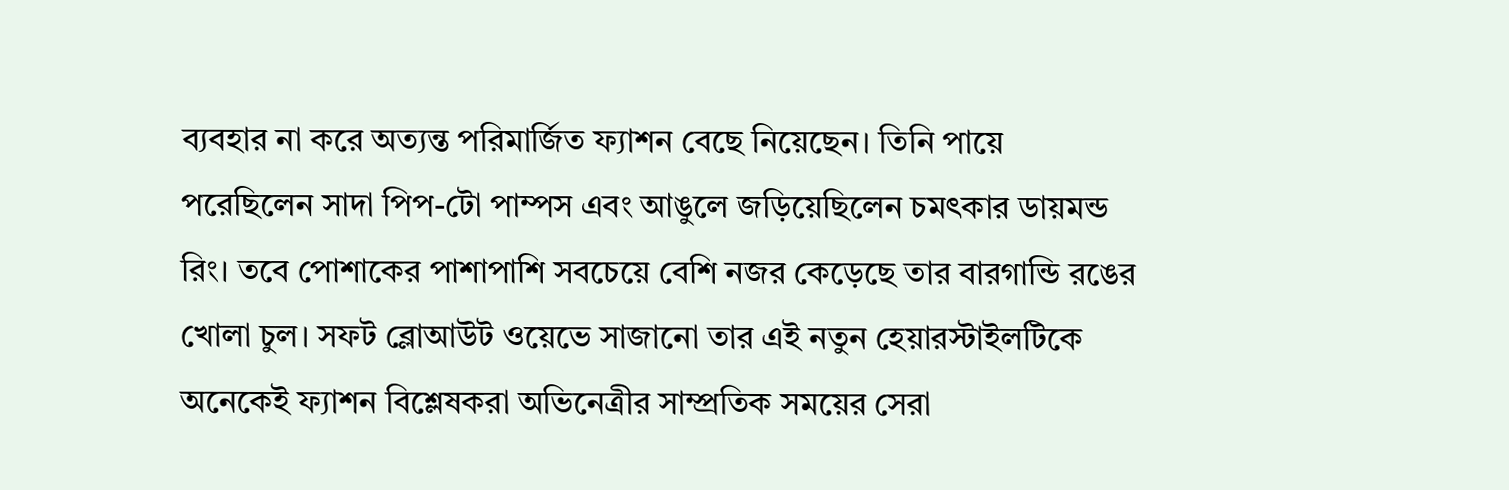ব্যবহার না করে অত্যন্ত পরিমার্জিত ফ্যাশন বেছে নিয়েছেন। তিনি পায়ে পরেছিলেন সাদা পিপ-টো পাম্পস এবং আঙুলে জড়িয়েছিলেন চমৎকার ডায়মন্ড রিং। তবে পোশাকের পাশাপাশি সবচেয়ে বেশি নজর কেড়েছে তার বারগান্ডি রঙের খোলা চুল। সফট ব্লোআউট ওয়েভে সাজানো তার এই নতুন হেয়ারস্টাইলটিকে অনেকেই ফ্যাশন বিশ্লেষকরা অভিনেত্রীর সাম্প্রতিক সময়ের সেরা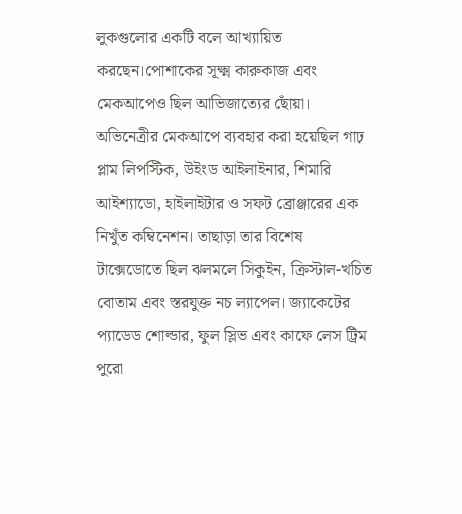লুকগুলোর একটি বলে আখ্যায়িত করছেন।পোশাকের সূক্ষ্ম কারুকাজ এবং মেকআপেও ছিল আভিজাত্যের ছোঁয়া। অভিনেত্রীর মেকআপে ব্যবহার করা হয়েছিল গাঢ় প্লাম লিপস্টিক, উইংড আইলাইনার, শিমারি আইশ্যাডো, হাইলাইটার ও সফট ব্রোঞ্জারের এক নিখুঁত কম্বিনেশন। তাছাড়া তার বিশেষ টাক্সেডোতে ছিল ঝলমলে সিকুইন, ক্রিস্টাল-খচিত বোতাম এবং স্তরযুক্ত নচ ল্যাপেল। জ্যাকেটের প্যাডেড শোল্ডার, ফুল স্লিভ এবং কাফে লেস ট্রিম পুরো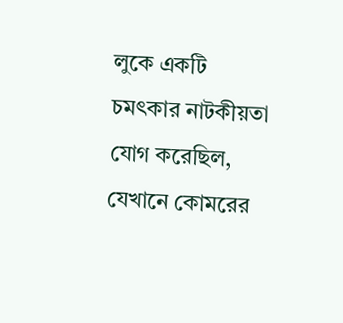লুকে একটি চমৎকার নাটকীয়তা যোগ করেছিল, যেখানে কোমরের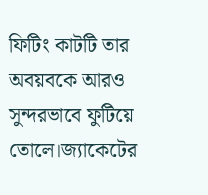ফিটিং কাটটি তার অবয়বকে আরও সুন্দরভাবে ফুটিয়ে তোলে।জ্যাকেটের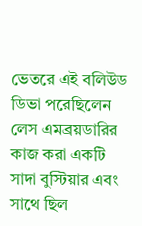ভেতরে এই বলিউড ডিভা পরেছিলেন লেস এমব্রয়ডারির কাজ করা একটি সাদা বুস্টিয়ার এবং সাথে ছিল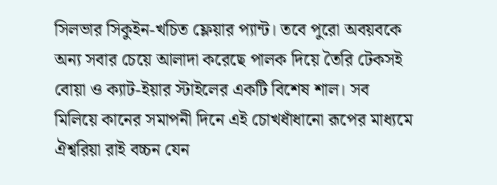সিলভার সিকুইন-খচিত ফ্লেয়ার প্যান্ট। তবে পুরো অবয়বকে অন্য সবার চেয়ে আলাদা করেছে পালক দিয়ে তৈরি টেকসই বোয়া ও ক্যাট-ইয়ার স্টাইলের একটি বিশেষ শাল। সব মিলিয়ে কানের সমাপনী দিনে এই চোখধাঁধানো রূপের মাধ্যমে ঐশ্বরিয়া রাই বচ্চন যেন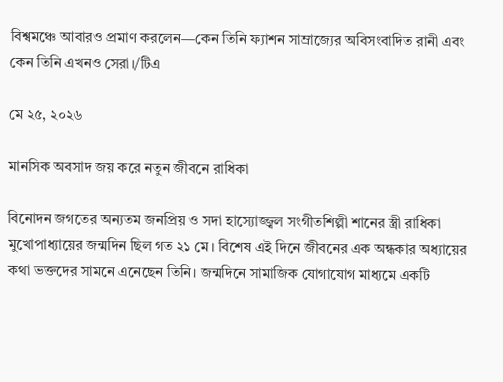বিশ্বমঞ্চে আবারও প্রমাণ করলেন—কেন তিনি ফ্যাশন সাম্রাজ্যের অবিসংবাদিত রানী এবং কেন তিনি এখনও সেরা।/টিএ

মে ২৫, ২০২৬

মানসিক অবসাদ জয় করে নতুন জীবনে রাধিকা

বিনোদন জগতের অন্যতম জনপ্রিয় ও সদা হাস্যোজ্জ্বল সংগীতশিল্পী শানের স্ত্রী রাধিকা মুখোপাধ্যায়ের জন্মদিন ছিল গত ২১ মে। বিশেষ এই দিনে জীবনের এক অন্ধকার অধ্যায়ের কথা ভক্তদের সামনে এনেছেন তিনি। জন্মদিনে সামাজিক যোগাযোগ মাধ্যমে একটি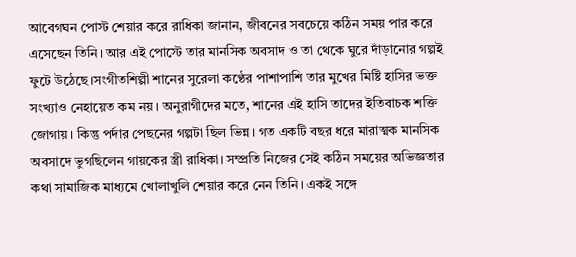আবেগঘন পোস্ট শেয়ার করে রাধিকা জানান, জীবনের সবচেয়ে কঠিন সময় পার করে এসেছেন তিনি। আর এই পোস্টে তার মানসিক অবসাদ ও তা থেকে ঘুরে দাঁড়ানোর গল্পই ফুটে উঠেছে।সংগীতশিল্পী শানের সুরেলা কণ্ঠের পাশাপাশি তার মুখের মিষ্টি হাসির ভক্ত সংখ্যাও নেহায়েত কম নয়। অনুরাগীদের মতে, শানের এই হাসি তাদের ইতিবাচক শক্তি জোগায়। কিন্তু পর্দার পেছনের গল্পটা ছিল ভিন্ন। গত একটি বছর ধরে মারাত্মক মানসিক অবসাদে ভুগছিলেন গায়কের স্ত্রী রাধিকা। সম্প্রতি নিজের সেই কঠিন সময়ের অভিজ্ঞতার কথা সামাজিক মাধ্যমে খোলাখুলি শেয়ার করে নেন তিনি। একই সঙ্গে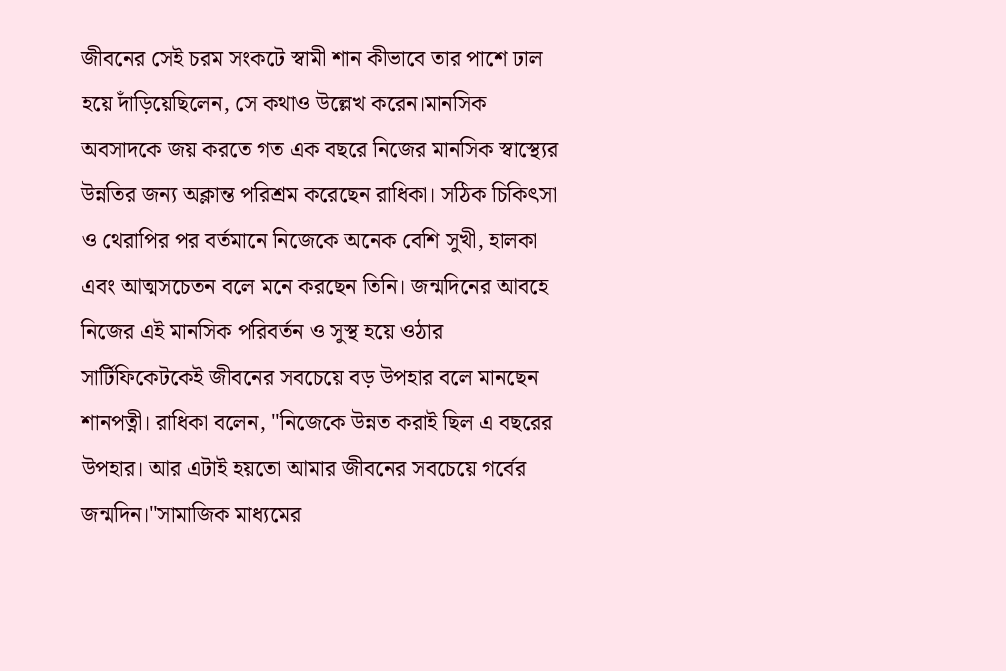জীবনের সেই চরম সংকটে স্বামী শান কীভাবে তার পাশে ঢাল হয়ে দাঁড়িয়েছিলেন, সে কথাও উল্লেখ করেন।মানসিক অবসাদকে জয় করতে গত এক বছরে নিজের মানসিক স্বাস্থ্যের উন্নতির জন্য অক্লান্ত পরিশ্রম করেছেন রাধিকা। সঠিক চিকিৎসা ও থেরাপির পর বর্তমানে নিজেকে অনেক বেশি সুখী, হালকা এবং আত্মসচেতন বলে মনে করছেন তিনি। জন্মদিনের আবহে নিজের এই মানসিক পরিবর্তন ও সুস্থ হয়ে ওঠার সার্টিফিকেটকেই জীবনের সবচেয়ে বড় উপহার বলে মানছেন শানপত্নী। রাধিকা বলেন, "নিজেকে উন্নত করাই ছিল এ বছরের উপহার। আর এটাই হয়তো আমার জীবনের সবচেয়ে গর্বের জন্মদিন।"সামাজিক মাধ্যমের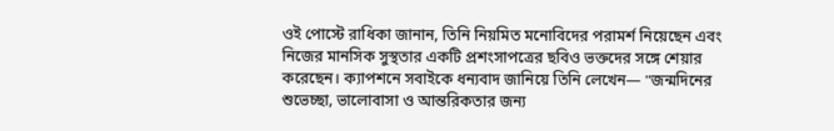ওই পোস্টে রাধিকা জানান, তিনি নিয়মিত মনোবিদের পরামর্শ নিয়েছেন এবং নিজের মানসিক সুস্থতার একটি প্রশংসাপত্রের ছবিও ভক্তদের সঙ্গে শেয়ার করেছেন। ক্যাপশনে সবাইকে ধন্যবাদ জানিয়ে তিনি লেখেন— "জন্মদিনের শুভেচ্ছা, ভালোবাসা ও আন্তরিকতার জন্য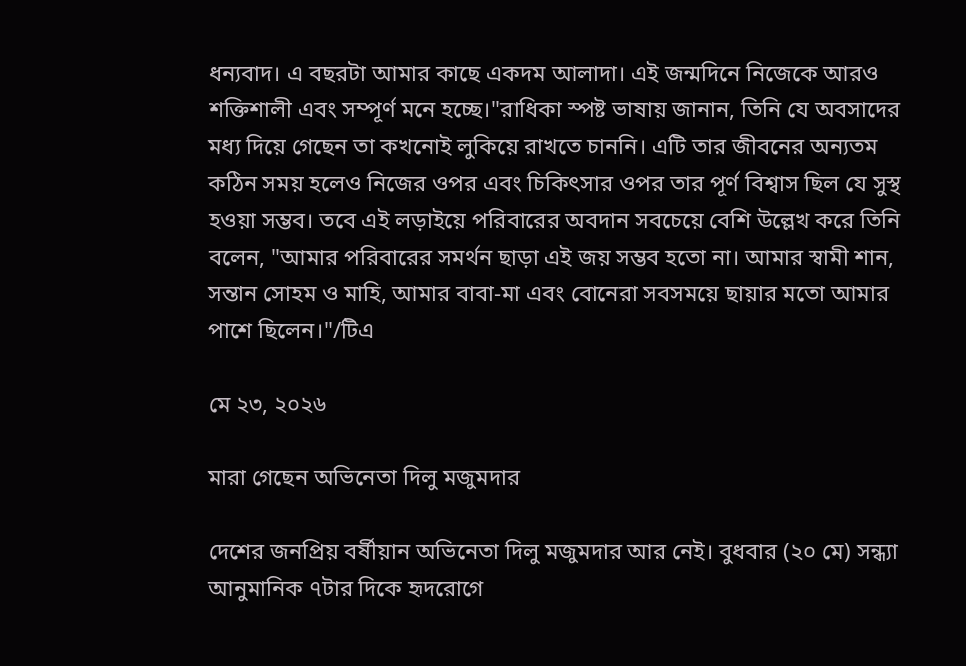ধন্যবাদ। এ বছরটা আমার কাছে একদম আলাদা। এই জন্মদিনে নিজেকে আরও শক্তিশালী এবং সম্পূর্ণ মনে হচ্ছে।"রাধিকা স্পষ্ট ভাষায় জানান, তিনি যে অবসাদের মধ্য দিয়ে গেছেন তা কখনোই লুকিয়ে রাখতে চাননি। এটি তার জীবনের অন্যতম কঠিন সময় হলেও নিজের ওপর এবং চিকিৎসার ওপর তার পূর্ণ বিশ্বাস ছিল যে সুস্থ হওয়া সম্ভব। তবে এই লড়াইয়ে পরিবারের অবদান সবচেয়ে বেশি উল্লেখ করে তিনি বলেন, "আমার পরিবারের সমর্থন ছাড়া এই জয় সম্ভব হতো না। আমার স্বামী শান, সন্তান সোহম ও মাহি, আমার বাবা-মা এবং বোনেরা সবসময়ে ছায়ার মতো আমার পাশে ছিলেন।"/টিএ

মে ২৩, ২০২৬

মারা গেছেন অভিনেতা দিলু মজুমদার

দেশের জনপ্রিয় বর্ষীয়ান অভিনেতা দিলু মজুমদার আর নেই। বুধবার (২০ মে) সন্ধ্যা আনুমানিক ৭টার দিকে হৃদরোগে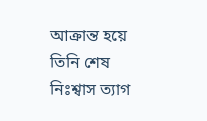আক্রান্ত হয়ে তিনি শেষ নিঃশ্বাস ত্যাগ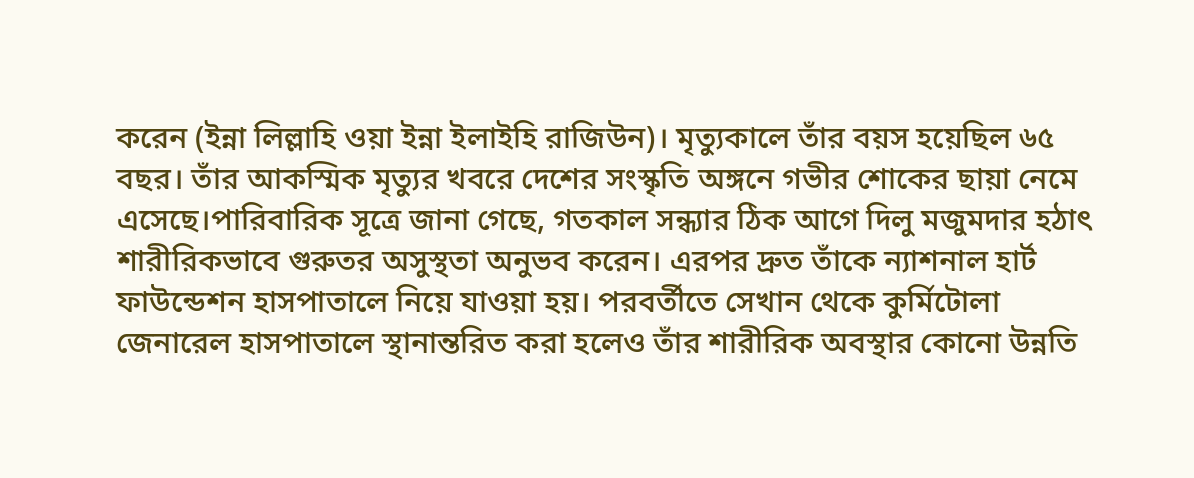করেন (ইন্না লিল্লাহি ওয়া ইন্না ইলাইহি রাজিউন)। মৃত্যুকালে তাঁর বয়স হয়েছিল ৬৫ বছর। তাঁর আকস্মিক মৃত্যুর খবরে দেশের সংস্কৃতি অঙ্গনে গভীর শোকের ছায়া নেমে এসেছে।পারিবারিক সূত্রে জানা গেছে, গতকাল সন্ধ্যার ঠিক আগে দিলু মজুমদার হঠাৎ শারীরিকভাবে গুরুতর অসুস্থতা অনুভব করেন। এরপর দ্রুত তাঁকে ন্যাশনাল হার্ট ফাউন্ডেশন হাসপাতালে নিয়ে যাওয়া হয়। পরবর্তীতে সেখান থেকে কুর্মিটোলা জেনারেল হাসপাতালে স্থানান্তরিত করা হলেও তাঁর শারীরিক অবস্থার কোনো উন্নতি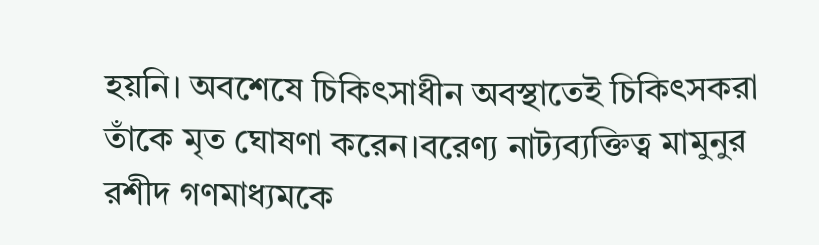হয়নি। অবশেষে চিকিৎসাধীন অবস্থাতেই চিকিৎসকরা তাঁকে মৃত ঘোষণা করেন।বরেণ্য নাট্যব্যক্তিত্ব মামুনুর রশীদ গণমাধ্যমকে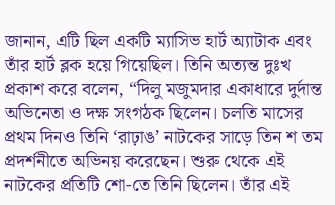জানান, এটি ছিল একটি ম্যাসিভ হার্ট অ্যাটাক এবং তাঁর হার্ট ব্লক হয়ে গিয়েছিল। তিনি অত্যন্ত দুঃখ প্রকাশ করে বলেন, “দিলু মজুমদার একাধারে দুর্দান্ত অভিনেতা ও দক্ষ সংগঠক ছিলেন। চলতি মাসের প্রথম দিনও তিনি ‘রাঢ়াঙ’ নাটকের সাড়ে তিন শ তম প্রদর্শনীতে অভিনয় করেছেন। শুরু থেকে এই নাটকের প্রতিটি শো-তে তিনি ছিলেন। তাঁর এই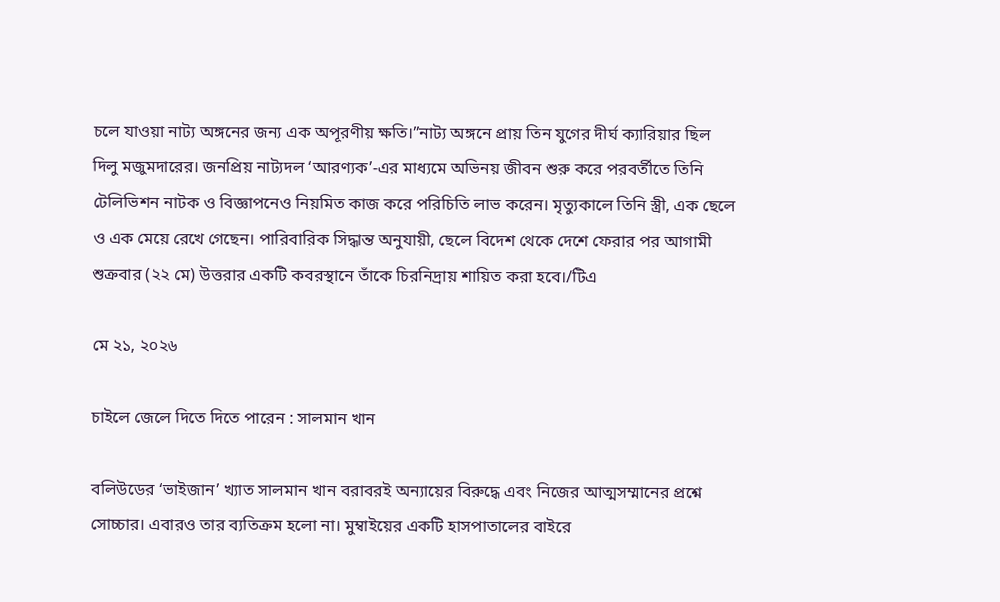চলে যাওয়া নাট্য অঙ্গনের জন্য এক অপূরণীয় ক্ষতি।”নাট্য অঙ্গনে প্রায় তিন যুগের দীর্ঘ ক্যারিয়ার ছিল দিলু মজুমদারের। জনপ্রিয় নাট্যদল ‘আরণ্যক’-এর মাধ্যমে অভিনয় জীবন শুরু করে পরবর্তীতে তিনি টেলিভিশন নাটক ও বিজ্ঞাপনেও নিয়মিত কাজ করে পরিচিতি লাভ করেন। মৃত্যুকালে তিনি স্ত্রী, এক ছেলে ও এক মেয়ে রেখে গেছেন। পারিবারিক সিদ্ধান্ত অনুযায়ী, ছেলে বিদেশ থেকে দেশে ফেরার পর আগামী শুক্রবার (২২ মে) উত্তরার একটি কবরস্থানে তাঁকে চিরনিদ্রায় শায়িত করা হবে।/টিএ

মে ২১, ২০২৬

চাইলে জেলে দিতে দিতে পারেন : সালমান খান

বলিউডের ‘ভাইজান’ খ্যাত সালমান খান বরাবরই অন্যায়ের বিরুদ্ধে এবং নিজের আত্মসম্মানের প্রশ্নে সোচ্চার। এবারও তার ব্যতিক্রম হলো না। মুম্বাইয়ের একটি হাসপাতালের বাইরে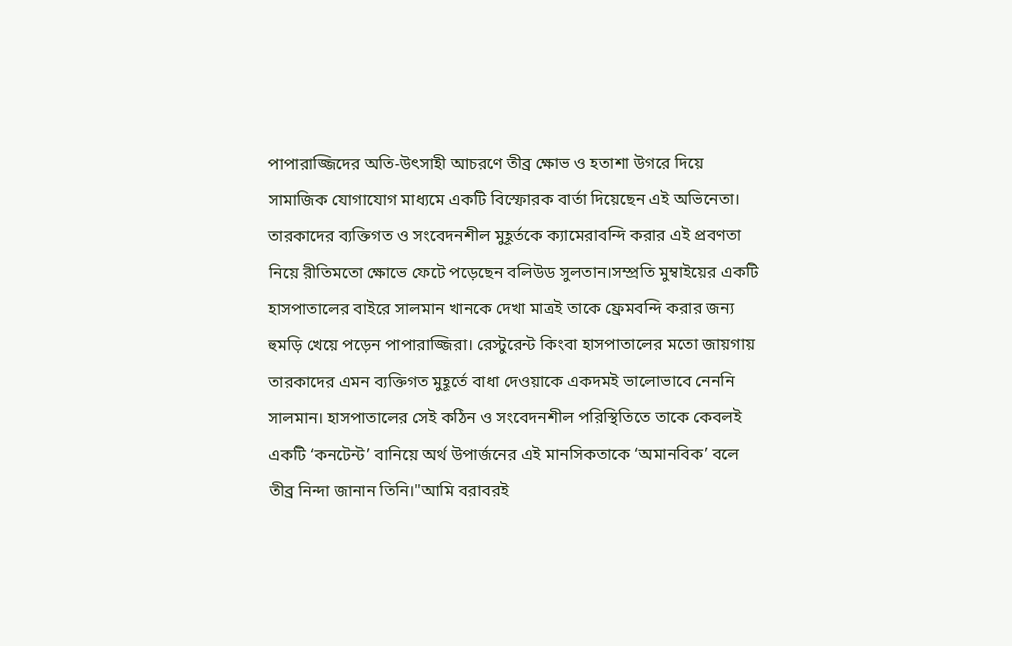পাপারাজ্জিদের অতি-উৎসাহী আচরণে তীব্র ক্ষোভ ও হতাশা উগরে দিয়ে সামাজিক যোগাযোগ মাধ্যমে একটি বিস্ফোরক বার্তা দিয়েছেন এই অভিনেতা। তারকাদের ব্যক্তিগত ও সংবেদনশীল মুহূর্তকে ক্যামেরাবন্দি করার এই প্রবণতা নিয়ে রীতিমতো ক্ষোভে ফেটে পড়েছেন বলিউড সুলতান।সম্প্রতি মুম্বাইয়ের একটি হাসপাতালের বাইরে সালমান খানকে দেখা মাত্রই তাকে ফ্রেমবন্দি করার জন্য হুমড়ি খেয়ে পড়েন পাপারাজ্জিরা। রেস্টুরেন্ট কিংবা হাসপাতালের মতো জায়গায় তারকাদের এমন ব্যক্তিগত মুহূর্তে বাধা দেওয়াকে একদমই ভালোভাবে নেননি সালমান। হাসপাতালের সেই কঠিন ও সংবেদনশীল পরিস্থিতিতে তাকে কেবলই একটি ‘কনটেন্ট’ বানিয়ে অর্থ উপার্জনের এই মানসিকতাকে ‘অমানবিক’ বলে তীব্র নিন্দা জানান তিনি।"আমি বরাবরই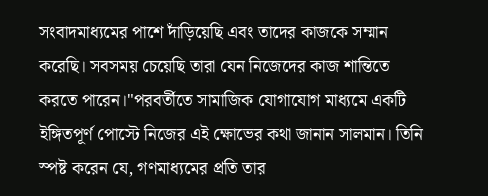সংবাদমাধ্যমের পাশে দাঁড়িয়েছি এবং তাদের কাজকে সম্মান করেছি। সবসময় চেয়েছি তারা যেন নিজেদের কাজ শান্তিতে করতে পারেন।"পরবর্তীতে সামাজিক যোগাযোগ মাধ্যমে একটি ইঙ্গিতপূর্ণ পোস্টে নিজের এই ক্ষোভের কথা জানান সালমান। তিনি স্পষ্ট করেন যে, গণমাধ্যমের প্রতি তার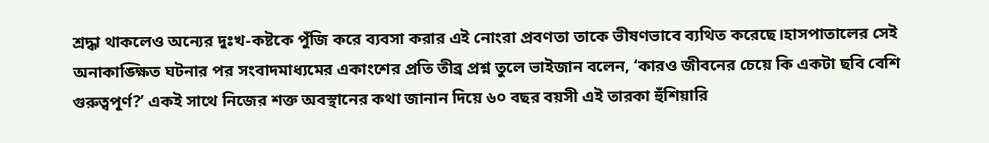শ্রদ্ধা থাকলেও অন্যের দুঃখ-কষ্টকে পুঁজি করে ব্যবসা করার এই নোংরা প্রবণতা তাকে ভীষণভাবে ব্যথিত করেছে।হাসপাতালের সেই অনাকাঙ্ক্ষিত ঘটনার পর সংবাদমাধ্যমের একাংশের প্রতি তীব্র প্রশ্ন তুলে ভাইজান বলেন, ‘কারও জীবনের চেয়ে কি একটা ছবি বেশি গুরুত্বপূর্ণ?’ একই সাথে নিজের শক্ত অবস্থানের কথা জানান দিয়ে ৬০ বছর বয়সী এই তারকা হুঁশিয়ারি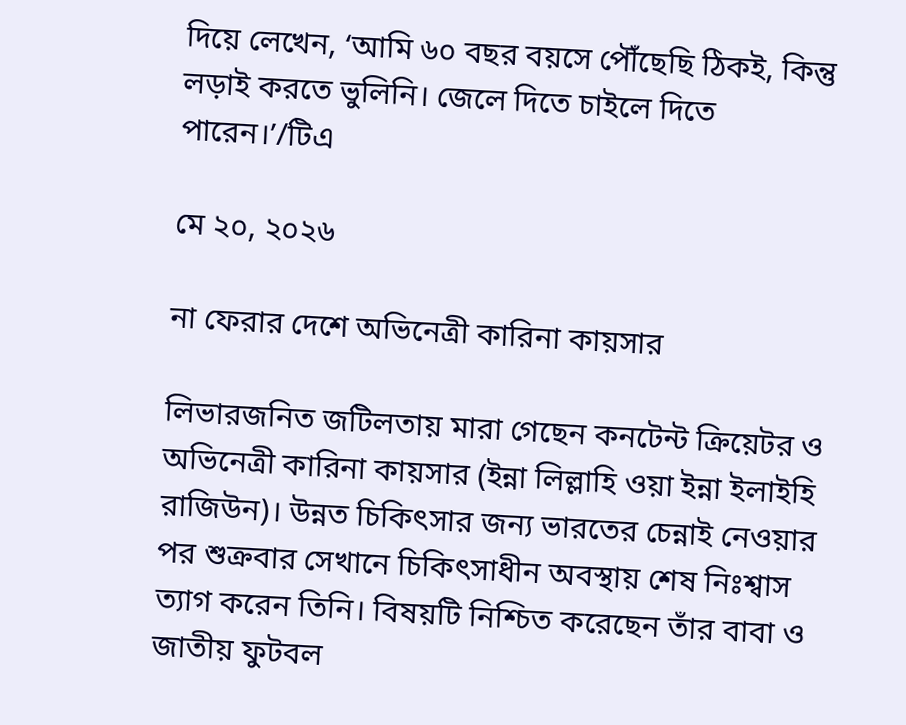দিয়ে লেখেন, ‘আমি ৬০ বছর বয়সে পৌঁছেছি ঠিকই, কিন্তু লড়াই করতে ভুলিনি। জেলে দিতে চাইলে দিতে পারেন।’/টিএ

মে ২০, ২০২৬

না ফেরার দেশে অভিনেত্রী কারিনা কায়সার

লিভারজনিত জটিলতায় মারা গেছেন কনটেন্ট ক্রিয়েটর ও অভিনেত্রী কারিনা কায়সার (ইন্না লিল্লাহি ওয়া ইন্না ইলাইহি রাজিউন)। উন্নত চিকিৎসার জন্য ভারতের চেন্নাই নেওয়ার পর শুক্রবার সেখানে চিকিৎসাধীন অবস্থায় শেষ নিঃশ্বাস ত্যাগ করেন তিনি। বিষয়টি নিশ্চিত করেছেন তাঁর বাবা ও জাতীয় ফুটবল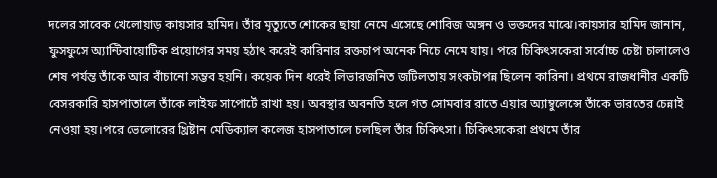দলের সাবেক খেলোয়াড় কায়সার হামিদ। তাঁর মৃত্যুতে শোকের ছায়া নেমে এসেছে শোবিজ অঙ্গন ও ভক্তদের মাঝে।কায়সার হামিদ জানান, ফুসফুসে অ্যান্টিবায়োটিক প্রয়োগের সময় হঠাৎ করেই কারিনার রক্তচাপ অনেক নিচে নেমে যায়। পরে চিকিৎসকেরা সর্বোচ্চ চেষ্টা চালালেও শেষ পর্যন্ত তাঁকে আর বাঁচানো সম্ভব হয়নি। কয়েক দিন ধরেই লিভারজনিত জটিলতায় সংকটাপন্ন ছিলেন কারিনা। প্রথমে রাজধানীর একটি বেসরকারি হাসপাতালে তাঁকে লাইফ সাপোর্টে রাখা হয়। অবস্থার অবনতি হলে গত সোমবার রাতে এয়ার অ্যাম্বুলেন্সে তাঁকে ভারতের চেন্নাই নেওয়া হয়।পরে ভেলোরের খ্রিষ্টান মেডিক্যাল কলেজ হাসপাতালে চলছিল তাঁর চিকিৎসা। চিকিৎসকেরা প্রথমে তাঁর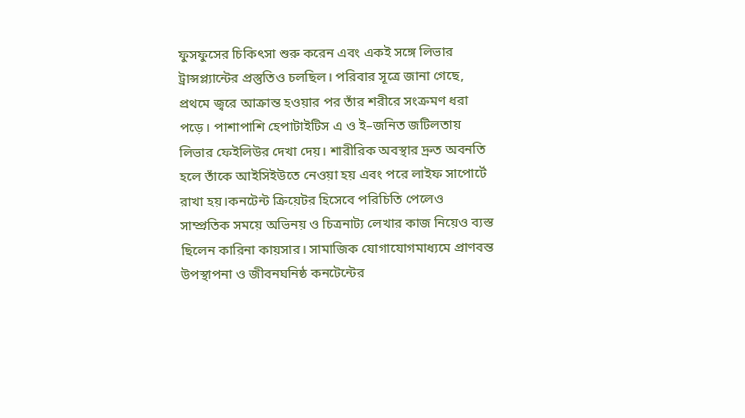ফুসফুসের চিকিৎসা শুরু করেন এবং একই সঙ্গে লিভার ট্রান্সপ্ল্যান্টের প্রস্তুতিও চলছিল। পরিবার সূত্রে জানা গেছে, প্রথমে জ্বরে আক্রান্ত হওয়ার পর তাঁর শরীরে সংক্রমণ ধরা পড়ে। পাশাপাশি হেপাটাইটিস এ ও ই–জনিত জটিলতায় লিভার ফেইলিউর দেখা দেয়। শারীরিক অবস্থার দ্রুত অবনতি হলে তাঁকে আইসিইউতে নেওয়া হয় এবং পরে লাইফ সাপোর্টে রাখা হয়।কনটেন্ট ক্রিয়েটর হিসেবে পরিচিতি পেলেও সাম্প্রতিক সময়ে অভিনয় ও চিত্রনাট্য লেখার কাজ নিয়েও ব্যস্ত ছিলেন কারিনা কায়সার। সামাজিক যোগাযোগমাধ্যমে প্রাণবন্ত উপস্থাপনা ও জীবনঘনিষ্ঠ কনটেন্টের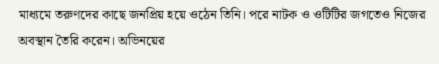মাধ্যমে তরুণদের কাছে জনপ্রিয় হয়ে ওঠেন তিনি। পরে নাটক ও ওটিটির জগতেও নিজের অবস্থান তৈরি করেন। অভিনয়ের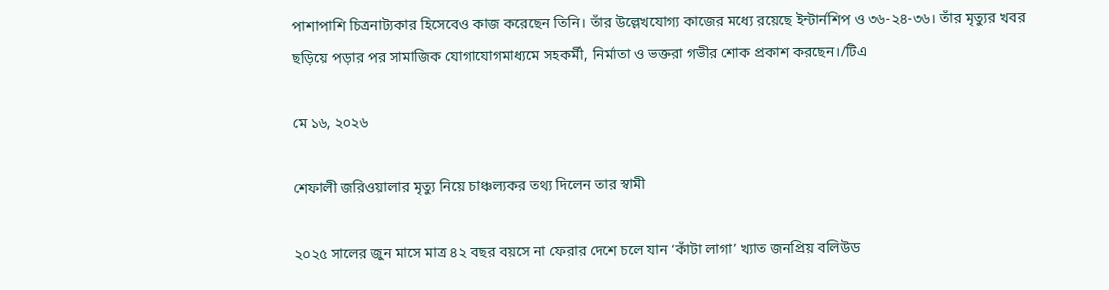পাশাপাশি চিত্রনাট্যকার হিসেবেও কাজ করেছেন তিনি। তাঁর উল্লেখযোগ্য কাজের মধ্যে রয়েছে ইন্টার্নশিপ ও ৩৬-২৪-৩৬। তাঁর মৃত্যুর খবর ছড়িয়ে পড়ার পর সামাজিক যোগাযোগমাধ্যমে সহকর্মী, নির্মাতা ও ভক্তরা গভীর শোক প্রকাশ করছেন।/টিএ

মে ১৬, ২০২৬

শেফালী জরিওয়ালার মৃত্যু নিয়ে চাঞ্চল্যকর তথ্য দিলেন তার স্বামী

২০২৫ সালের জুন মাসে মাত্র ৪২ বছর বয়সে না ফেরার দেশে চলে যান ‘কাঁটা লাগা’ খ্যাত জনপ্রিয় বলিউড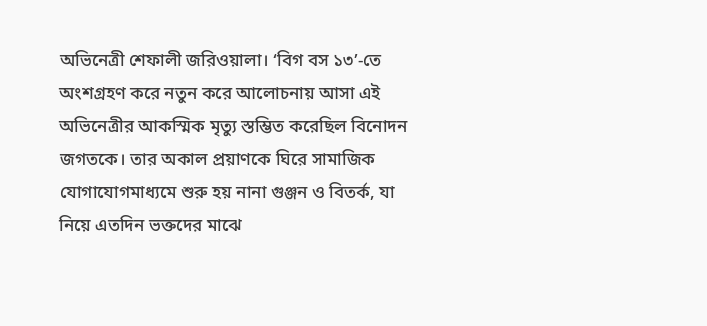অভিনেত্রী শেফালী জরিওয়ালা। ‘বিগ বস ১৩’-তে অংশগ্রহণ করে নতুন করে আলোচনায় আসা এই অভিনেত্রীর আকস্মিক মৃত্যু স্তম্ভিত করেছিল বিনোদন জগতকে। তার অকাল প্রয়াণকে ঘিরে সামাজিক যোগাযোগমাধ্যমে শুরু হয় নানা গুঞ্জন ও বিতর্ক, যা নিয়ে এতদিন ভক্তদের মাঝে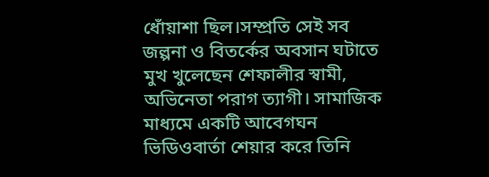ধোঁয়াশা ছিল।সম্প্রতি সেই সব জল্পনা ও বিতর্কের অবসান ঘটাতে মুখ খুলেছেন শেফালীর স্বামী, অভিনেতা পরাগ ত্যাগী। সামাজিক মাধ্যমে একটি আবেগঘন ভিডিওবার্তা শেয়ার করে তিনি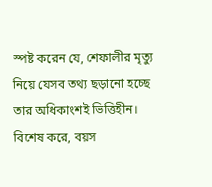স্পষ্ট করেন যে, শেফালীর মৃত্যু নিয়ে যেসব তথ্য ছড়ানো হচ্ছে তার অধিকাংশই ভিত্তিহীন। বিশেষ করে, বয়স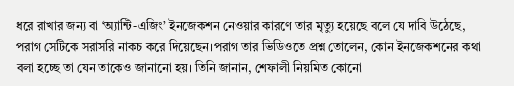ধরে রাখার জন্য বা ‘অ্যান্টি-এজিং’ ইনজেকশন নেওয়ার কারণে তার মৃত্যু হয়েছে বলে যে দাবি উঠেছে, পরাগ সেটিকে সরাসরি নাকচ করে দিয়েছেন।পরাগ তার ভিডিওতে প্রশ্ন তোলেন, কোন ইনজেকশনের কথা বলা হচ্ছে তা যেন তাকেও জানানো হয়। তিনি জানান, শেফালী নিয়মিত কোনো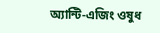অ্যান্টি-এজিং ওষুধ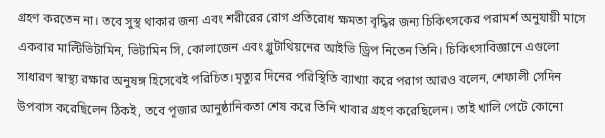গ্রহণ করতেন না। তবে সুস্থ থাকার জন্য এবং শরীরের রোগ প্রতিরোধ ক্ষমতা বৃদ্ধির জন্য চিকিৎসকের পরামর্শ অনুযায়ী মাসে একবার মাল্টিভিটামিন, ভিটামিন সি, কোলাজেন এবং গ্লুটাথিয়নের আইভি ড্রিপ নিতেন তিনি। চিকিৎসাবিজ্ঞানে এগুলো সাধারণ স্বাস্থ্য রক্ষার অনুষঙ্গ হিসেবেই পরিচিত।মৃত্যুর দিনের পরিস্থিতি ব্যাখ্যা করে পরাগ আরও বলেন, শেফালী সেদিন উপবাস করেছিলেন ঠিকই, তবে পূজার আনুষ্ঠানিকতা শেষ করে তিনি খাবার গ্রহণ করেছিলেন। তাই খালি পেটে কোনো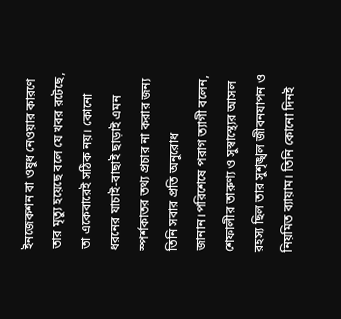ইনজেকশন বা ওষুধ নেওয়ার কারণে তার মৃত্যু হয়েছে বলে যে খবর রটেছে, তা একেবারেই সঠিক নয়। কোনো ধরনের যাচাই-বাছাই ছাড়াই এমন স্পর্শকাতর তথ্য প্রচার না করার জন্য তিনি সবার প্রতি অনুরোধ জানান।পরিশেষে পরাগ ত্যাগী বলেন, শেফালীর তারুণ্য ও সুস্বাস্থ্যের আসল রহস্য ছিল তার সুশৃঙ্খল জীবনযাপন ও নিয়মিত ব্যায়াম। তিনি কোনো দিনই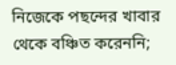নিজেকে পছন্দের খাবার থেকে বঞ্চিত করেননি;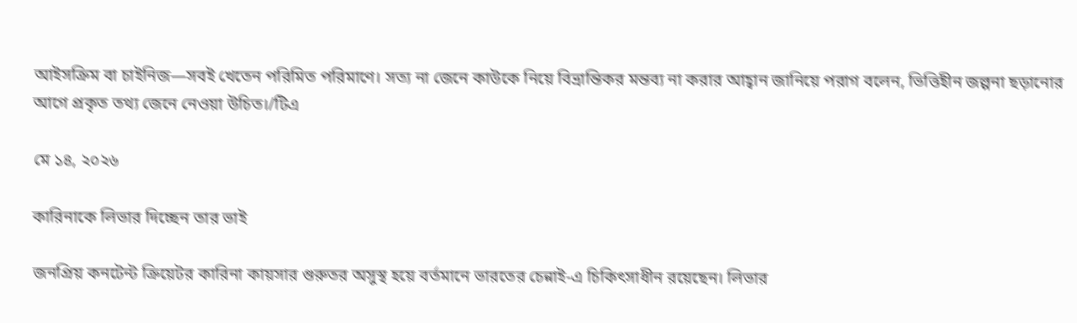আইসক্রিম বা চাইনিজ—সবই খেতেন পরিমিত পরিমাণে। সত্য না জেনে কাউকে নিয়ে বিভ্রান্তিকর মন্তব্য না করার আহ্বান জানিয়ে পরাগ বলেন, ভিত্তিহীন জল্পনা ছড়ানোর আগে প্রকৃত তথ্য জেনে নেওয়া উচিত।/টিএ

মে ১৪, ২০২৬

কারিনাকে লিভার দিচ্ছেন তার ভাই

জনপ্রিয় কনটেন্ট ক্রিয়েটর কারিনা কায়সার গুরুতর অসুস্থ হয়ে বর্তমানে ভারতের চেন্নাই-এ চিকিৎসাধীন রয়েছেন। লিভার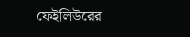ফেইলিউরের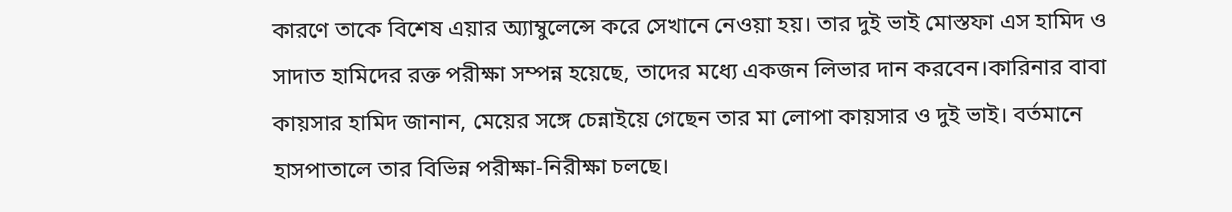কারণে তাকে বিশেষ এয়ার অ্যাম্বুলেন্সে করে সেখানে নেওয়া হয়। তার দুই ভাই মোস্তফা এস হামিদ ও সাদাত হামিদের রক্ত পরীক্ষা সম্পন্ন হয়েছে, তাদের মধ্যে একজন লিভার দান করবেন।কারিনার বাবা কায়সার হামিদ জানান, মেয়ের সঙ্গে চেন্নাইয়ে গেছেন তার মা লোপা কায়সার ও দুই ভাই। বর্তমানে হাসপাতালে তার বিভিন্ন পরীক্ষা-নিরীক্ষা চলছে।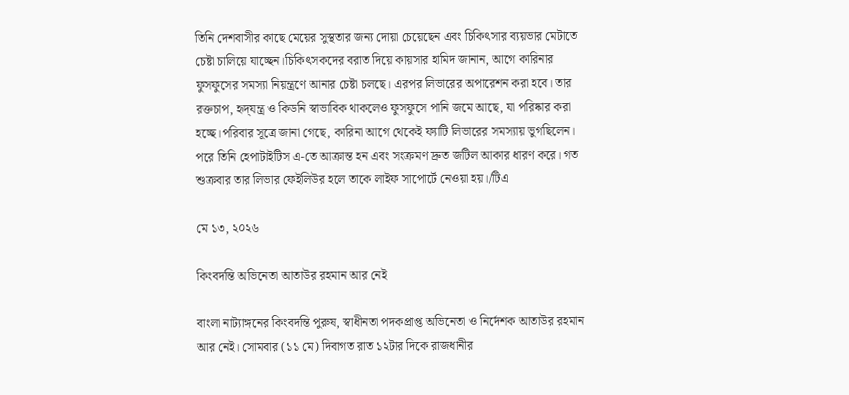তিনি দেশবাসীর কাছে মেয়ের সুস্থতার জন্য দোয়া চেয়েছেন এবং চিকিৎসার ব্যয়ভার মেটাতে চেষ্টা চালিয়ে যাচ্ছেন।চিকিৎসকদের বরাত দিয়ে কায়সার হামিদ জানান, আগে কারিনার ফুসফুসের সমস্যা নিয়ন্ত্রণে আনার চেষ্টা চলছে। এরপর লিভারের অপারেশন করা হবে। তার রক্তচাপ, হৃদ্‌যন্ত্র ও কিডনি স্বাভাবিক থাকলেও ফুসফুসে পানি জমে আছে, যা পরিষ্কার করা হচ্ছে।পরিবার সূত্রে জানা গেছে, কারিনা আগে থেকেই ফ্যাটি লিভারের সমস্যায় ভুগছিলেন। পরে তিনি হেপাটাইটিস এ-তে আক্রান্ত হন এবং সংক্রমণ দ্রুত জটিল আকার ধারণ করে। গত শুক্রবার তার লিভার ফেইলিউর হলে তাকে লাইফ সাপোর্টে নেওয়া হয়।/টিএ

মে ১৩, ২০২৬

কিংবদন্তি অভিনেতা আতাউর রহমান আর নেই

বাংলা নাট্যাঙ্গনের কিংবদন্তি পুরুষ, স্বাধীনতা পদকপ্রাপ্ত অভিনেতা ও নির্দেশক আতাউর রহমান আর নেই। সোমবার (১১ মে) দিবাগত রাত ১২টার দিকে রাজধানীর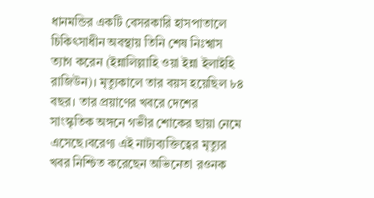ধানমন্ডির একটি বেসরকারি হাসপাতালে চিকিৎসাধীন অবস্থায় তিনি শেষ নিঃশ্বাস ত্যাগ করেন (ইন্নালিল্লাহি ওয়া ইন্না ইলাইহি রাজিউন)। মৃত্যুকালে তার বয়স হয়েছিল ৮৪ বছর। তার প্রয়াণের খবরে দেশের সাংস্কৃতিক অঙ্গনে গভীর শোকের ছায়া নেমে এসেছে।বরেণ্য এই নাট্যব্যক্তিত্বের মৃত্যুর খবর নিশ্চিত করেছেন অভিনেতা রওনক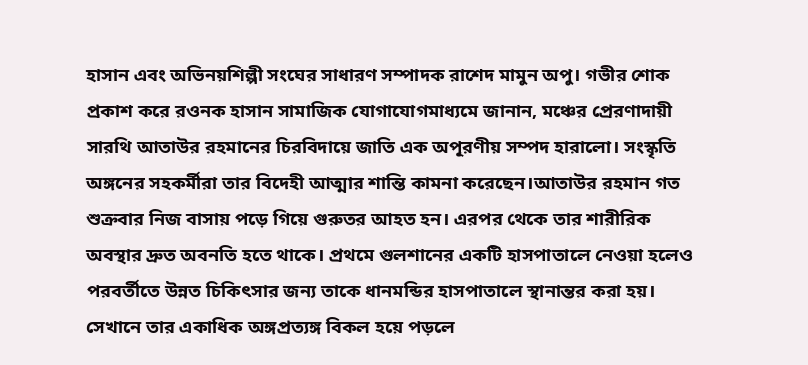হাসান এবং অভিনয়শিল্পী সংঘের সাধারণ সম্পাদক রাশেদ মামুন অপু। গভীর শোক প্রকাশ করে রওনক হাসান সামাজিক যোগাযোগমাধ্যমে জানান, মঞ্চের প্রেরণাদায়ী সারথি আতাউর রহমানের চিরবিদায়ে জাতি এক অপূরণীয় সম্পদ হারালো। সংস্কৃতি অঙ্গনের সহকর্মীরা তার বিদেহী আত্মার শান্তি কামনা করেছেন।আতাউর রহমান গত শুক্রবার নিজ বাসায় পড়ে গিয়ে গুরুতর আহত হন। এরপর থেকে তার শারীরিক অবস্থার দ্রুত অবনতি হতে থাকে। প্রথমে গুলশানের একটি হাসপাতালে নেওয়া হলেও পরবর্তীতে উন্নত চিকিৎসার জন্য তাকে ধানমন্ডির হাসপাতালে স্থানান্তর করা হয়। সেখানে তার একাধিক অঙ্গপ্রত্যঙ্গ বিকল হয়ে পড়লে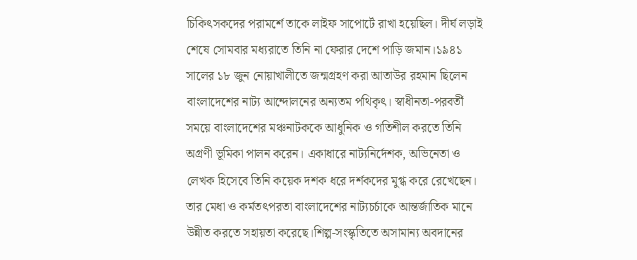চিকিৎসকদের পরামর্শে তাকে লাইফ সাপোর্টে রাখা হয়েছিল। দীর্ঘ লড়াই শেষে সোমবার মধ্যরাতে তিনি না ফেরার দেশে পাড়ি জমান।১৯৪১ সালের ১৮ জুন নোয়াখালীতে জন্মগ্রহণ করা আতাউর রহমান ছিলেন বাংলাদেশের নাট্য আন্দোলনের অন্যতম পথিকৃৎ। স্বাধীনতা-পরবর্তী সময়ে বাংলাদেশের মঞ্চনাটককে আধুনিক ও গতিশীল করতে তিনি অগ্রণী ভূমিকা পালন করেন। একাধারে নাট্যনির্দেশক, অভিনেতা ও লেখক হিসেবে তিনি কয়েক দশক ধরে দর্শকদের মুগ্ধ করে রেখেছেন। তার মেধা ও কর্মতৎপরতা বাংলাদেশের নাট্যচর্চাকে আন্তর্জাতিক মানে উন্নীত করতে সহায়তা করেছে।শিল্প-সংস্কৃতিতে অসামান্য অবদানের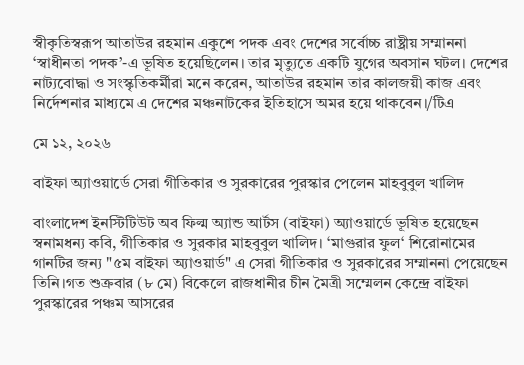স্বীকৃতিস্বরূপ আতাউর রহমান একুশে পদক এবং দেশের সর্বোচ্চ রাষ্ট্রীয় সম্মাননা ‘স্বাধীনতা পদক’-এ ভূষিত হয়েছিলেন। তার মৃত্যুতে একটি যুগের অবসান ঘটল। দেশের নাট্যবোদ্ধা ও সংস্কৃতিকর্মীরা মনে করেন, আতাউর রহমান তার কালজয়ী কাজ এবং নির্দেশনার মাধ্যমে এ দেশের মঞ্চনাটকের ইতিহাসে অমর হয়ে থাকবেন।/টিএ

মে ১২, ২০২৬

বাইফা অ্যাওয়ার্ডে সেরা গীতিকার ও সুরকারের পুরস্কার পেলেন মাহবুবুল খালিদ

বাংলাদেশ ইনস্টিটিউট অব ফিল্ম অ্যান্ড আর্টস (বাইফা) অ্যাওয়ার্ডে ভূষিত হয়েছেন স্বনামধন্য কবি, গীতিকার ও সুরকার মাহবুবুল খালিদ। ‘মাগুরার ফুল‘ শিরোনামের গানটির জন্য "৫ম বাইফা অ্যাওয়ার্ড" এ সেরা গীতিকার ও সুরকারের সম্মাননা পেয়েছেন তিনি।গত শুক্রবার (৮ মে) বিকেলে রাজধানীর চীন মৈত্রী সম্মেলন কেন্দ্রে বাইফা পুরস্কারের পঞ্চম আসরের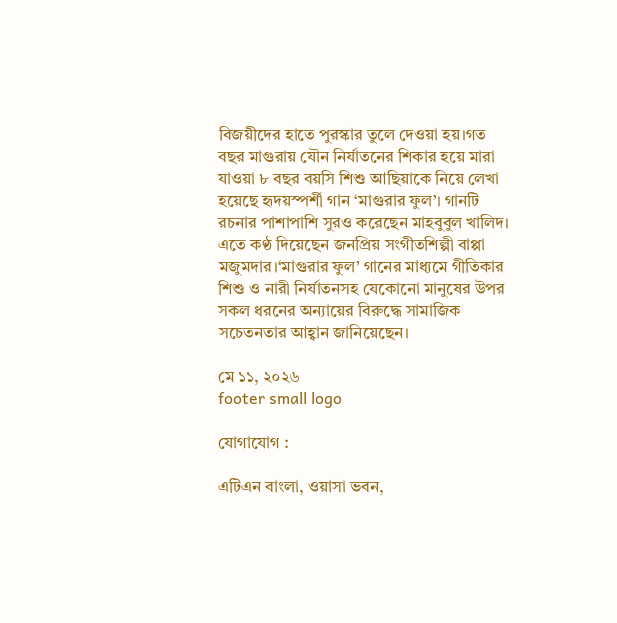বিজয়ীদের হাতে পুরস্কার তুলে দেওয়া হয়।গত বছর মাগুরায় যৌন নির্যাতনের শিকার হয়ে মারা যাওয়া ৮ বছর বয়সি শিশু আছিয়াকে নিয়ে লেখা হয়েছে হৃদয়স্পর্শী গান ‘মাগুরার ফুল’। গানটি রচনার পাশাপাশি সুরও করেছেন মাহবুবুল খালিদ। এতে কণ্ঠ দিয়েছেন জনপ্রিয় সংগীতশিল্পী বাপ্পা মজুমদার।‘মাগুরার ফুল’ গানের মাধ্যমে গীতিকার শিশু ও নারী নির্যাতনসহ যেকোনো মানুষের উপর সকল ধরনের অন্যায়ের বিরুদ্ধে সামাজিক সচেতনতার আহ্বান জানিয়েছেন।

মে ১১, ২০২৬
footer small logo

যোগাযোগ :

এটিএন বাংলা, ওয়াসা ভবন,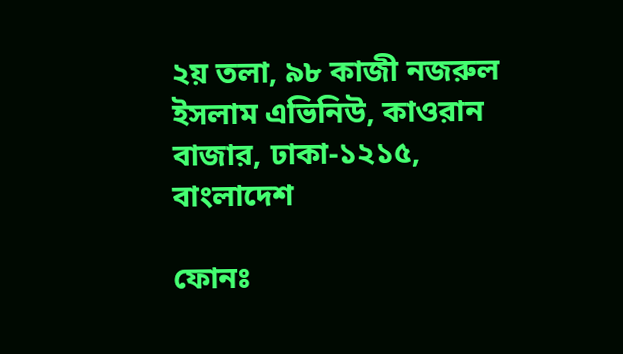২য় তলা, ৯৮ কাজী নজরুল ইসলাম এভিনিউ, কাওরান বাজার, ঢাকা-১২১৫, বাংলাদেশ

ফোনঃ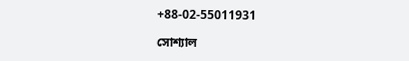+88-02-55011931

সোশ্যাল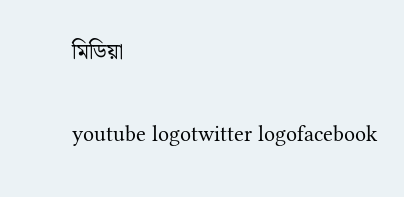মিডিয়া

youtube logotwitter logofacebook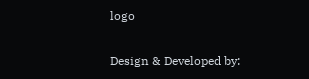logo

Design & Developed by: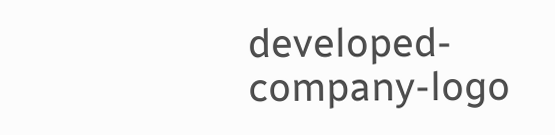developed-company-logo